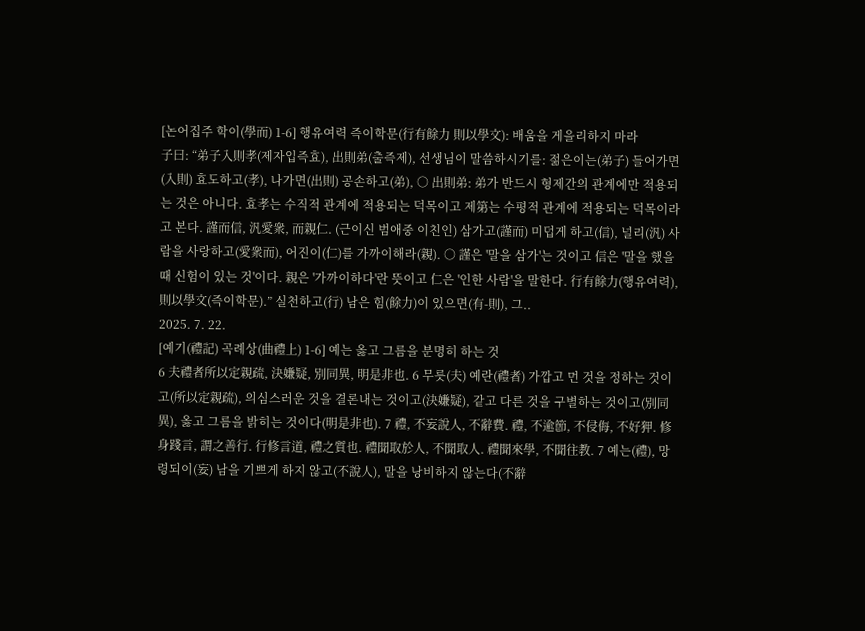[논어집주 학이(學而) 1-6] 행유여력 즉이학문(行有餘力 則以學文): 배움을 게을리하지 마라
子曰: “弟子入則孝(제자입즉효), 出則弟(출즉제), 선생님이 말씀하시기를: 젊은이는(弟子) 들어가면(入則) 효도하고(孝), 나가면(出則) 공손하고(弟), ○ 出則弟: 弟가 반드시 형제간의 관계에만 적용되는 것은 아니다. 효孝는 수직적 관계에 적용되는 덕목이고 제第는 수평적 관계에 적용되는 덕목이라고 본다. 謹而信, 汎愛衆, 而親仁. (근이신 범애중 이친인) 삼가고(謹而) 미덥게 하고(信), 널리(汎) 사람을 사랑하고(愛衆而), 어진이(仁)를 가까이해라(親). ○ 謹은 '말을 삼가'는 것이고 信은 '말을 했을 때 신험이 있는 것'이다. 親은 '가까이하다'란 뜻이고 仁은 '인한 사람'을 말한다. 行有餘力(행유여력), 則以學文(즉이학문).” 실천하고(行) 남은 힘(餘力)이 있으면(有-則), 그..
2025. 7. 22.
[예기(禮記) 곡례상(曲禮上) 1-6] 예는 옳고 그름을 분명히 하는 것
6 夫禮者所以定親疏, 決嫌疑, 別同異, 明是非也. 6 무릇(夫) 예란(禮者) 가깝고 먼 것을 정하는 것이고(所以定親疏), 의심스러운 것을 결론내는 것이고(決嫌疑), 같고 다른 것을 구별하는 것이고(別同異), 옳고 그름을 밝히는 것이다(明是非也). 7 禮, 不妄說人, 不辭費. 禮, 不逾節, 不侵侮, 不好狎. 修身踐言, 謂之善行. 行修言道, 禮之質也. 禮聞取於人, 不聞取人. 禮聞來學, 不聞往教. 7 예는(禮), 망령되이(妄) 남을 기쁘게 하지 않고(不說人), 말을 낭비하지 않는다(不辭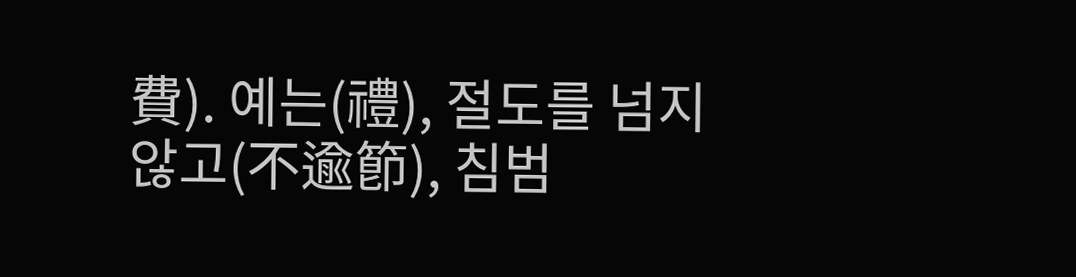費). 예는(禮), 절도를 넘지 않고(不逾節), 침범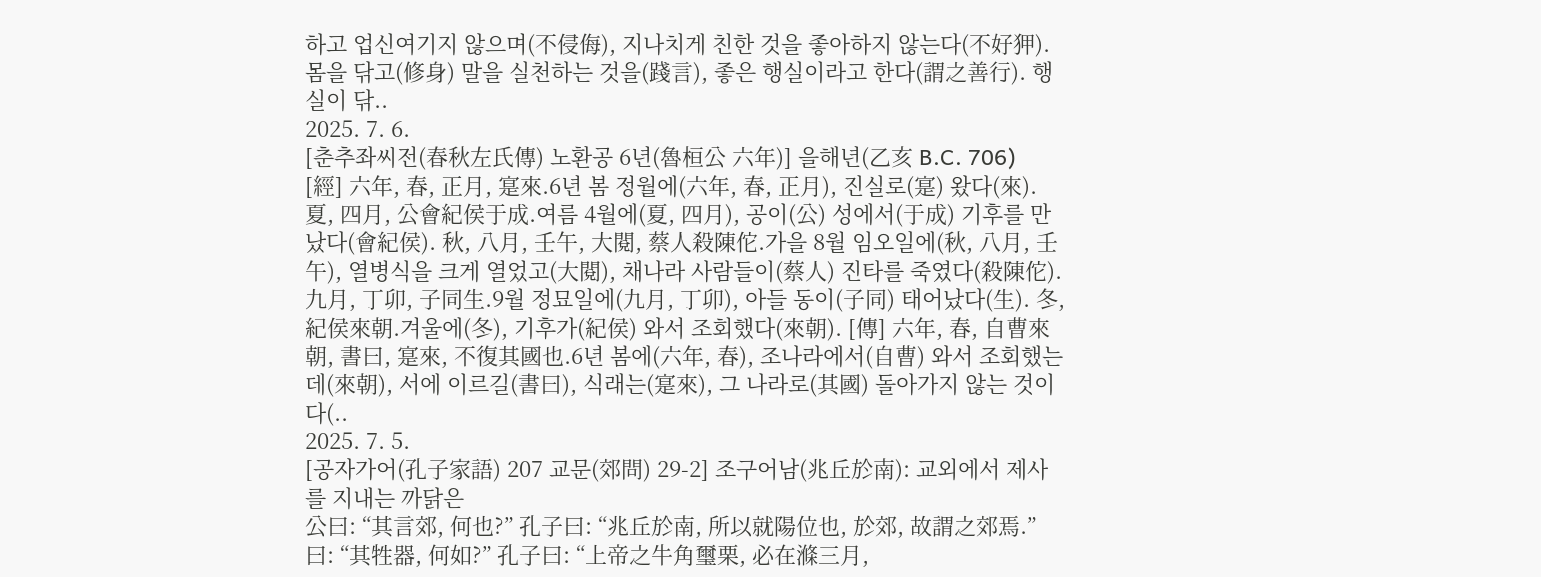하고 업신여기지 않으며(不侵侮), 지나치게 친한 것을 좋아하지 않는다(不好狎). 몸을 닦고(修身) 말을 실천하는 것을(踐言), 좋은 행실이라고 한다(謂之善行). 행실이 닦..
2025. 7. 6.
[춘추좌씨전(春秋左氏傳) 노환공 6년(魯桓公 六年)] 을해년(乙亥 B.C. 706)
[經] 六年, 春, 正月, 寔來.6년 봄 정월에(六年, 春, 正月), 진실로(寔) 왔다(來). 夏, 四月, 公會紀侯于成.여름 4월에(夏, 四月), 공이(公) 성에서(于成) 기후를 만났다(會紀侯). 秋, 八月, 壬午, 大閱, 蔡人殺陳佗.가을 8월 임오일에(秋, 八月, 壬午), 열병식을 크게 열었고(大閱), 채나라 사람들이(蔡人) 진타를 죽였다(殺陳佗). 九月, 丁卯, 子同生.9월 정묘일에(九月, 丁卯), 아들 동이(子同) 태어났다(生). 冬, 紀侯來朝.겨울에(冬), 기후가(紀侯) 와서 조회했다(來朝). [傳] 六年, 春, 自曹來朝, 書曰, 寔來, 不復其國也.6년 봄에(六年, 春), 조나라에서(自曹) 와서 조회했는데(來朝), 서에 이르길(書曰), 식래는(寔來), 그 나라로(其國) 돌아가지 않는 것이다(..
2025. 7. 5.
[공자가어(孔子家語) 207 교문(郊問) 29-2] 조구어남(兆丘於南): 교외에서 제사를 지내는 까닭은
公曰: “其言郊, 何也?” 孔子曰: “兆丘於南, 所以就陽位也, 於郊, 故謂之郊焉.” 曰: “其牲器, 何如?” 孔子曰: “上帝之牛角璽栗, 必在滌三月,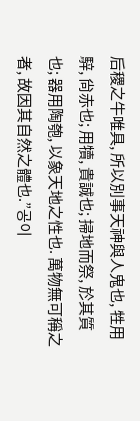后稷之牛唯具, 所以別事天神與人鬼也, 牲用騂, 尙赤也; 用犢, 貴誠也; 掃地而祭, 於其質也; 器用陶匏, 以象天地之性也. 萬物無可稱之者, 故因其自然之體也.”공이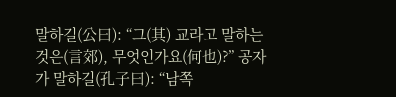말하길(公曰): “그(其) 교라고 말하는 것은(言郊), 무엇인가요(何也)?” 공자가 말하길(孔子曰): “남쪽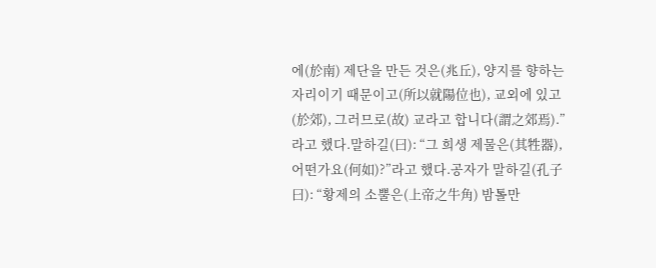에(於南) 제단을 만든 것은(兆丘), 양지를 향하는 자리이기 때문이고(所以就陽位也), 교외에 있고(於郊), 그러므로(故) 교라고 합니다(謂之郊焉).”라고 했다.말하길(曰): “그 희생 제물은(其牲器), 어떤가요(何如)?”라고 했다.공자가 말하길(孔子曰): “황제의 소뿔은(上帝之牛角) 밤톨만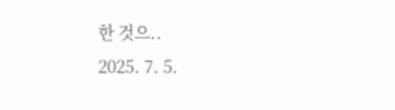한 것으..
2025. 7. 5.